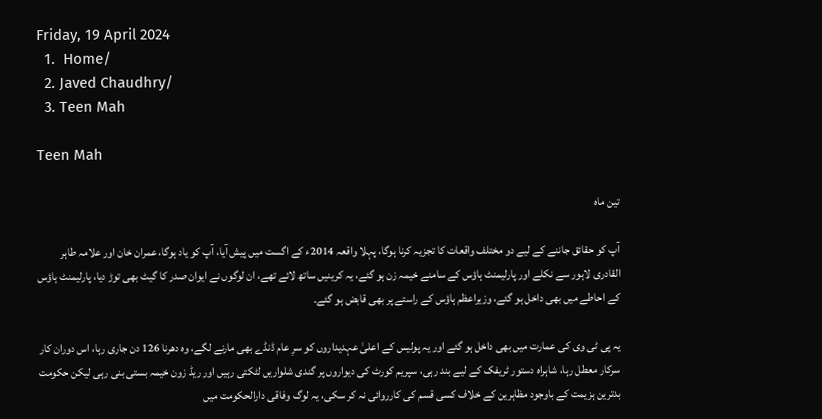Friday, 19 April 2024
  1.  Home/
  2. Javed Chaudhry/
  3. Teen Mah

Teen Mah

تین ماہ

آپ کو حقائق جاننے کے لیے دو مختلف واقعات کا تجزیہ کرنا ہوگا، پہلا واقعہ 2014ء کے اگست میں پیش آیا، آپ کو یاد ہوگا، عمران خان اور علامہ طاہر القادری لاہور سے نکلے اور پارلیمنٹ ہاؤس کے سامنے خیمہ زن ہو گئے، یہ کرینیں ساتھ لائے تھے، ان لوگوں نے ایوان صدر کا گیٹ بھی توڑ دیا، پارلیمنٹ ہاؤس کے احاطے میں بھی داخل ہو گئے، وزیراعظم ہاؤس کے راستے پر بھی قابض ہو گئے۔

یہ پی ٹی وی کی عمارت میں بھی داخل ہو گئے اور یہ پولیس کے اعلیٰ عہدیداروں کو سرِ عام ڈنڈے بھی مارنے لگے، وہ دھرنا 126 دن جاری رہا، اس دوران کار سرکار معطل رہا، شاہراہ دستور ٹریفک کے لیے بند رہی، سپریم کورٹ کی دیواروں پر گندی شلواریں لٹکتی رہیں اور ریڈ زون خیمہ بستی بنی رہی لیکن حکومت بدترین ہزیمت کے باوجود مظاہرین کے خلاف کسی قسم کی کارروائی نہ کر سکی، یہ لوگ وفاقی دارالحکومت میں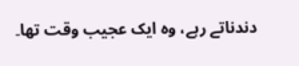دندناتے رہے، وہ ایک عجیب وقت تھا۔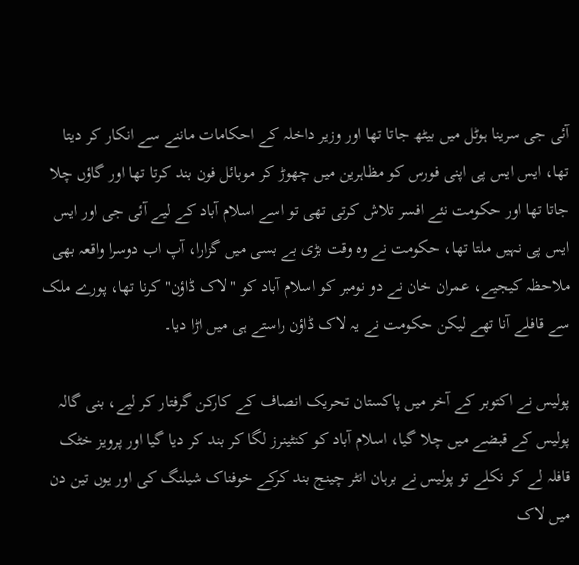آئی جی سرینا ہوٹل میں بیٹھ جاتا تھا اور وزیر داخلہ کے احکامات ماننے سے انکار کر دیتا تھا، ایس ایس پی اپنی فورس کو مظاہرین میں چھوڑ کر موبائل فون بند کرتا تھا اور گاؤں چلا جاتا تھا اور حکومت نئے افسر تلاش کرتی تھی تو اسے اسلام آباد کے لیے آئی جی اور ایس ایس پی نہیں ملتا تھا، حکومت نے وہ وقت بڑی بے بسی میں گزارا، آپ اب دوسرا واقعہ بھی ملاحظہ کیجیے، عمران خان نے دو نومبر کو اسلام آباد کو "لاک ڈاؤن" کرنا تھا، پورے ملک سے قافلے آنا تھے لیکن حکومت نے یہ لاک ڈاؤن راستے ہی میں اڑا دیا۔

پولیس نے اکتوبر کے آخر میں پاکستان تحریک انصاف کے کارکن گرفتار کر لیے، بنی گالہ پولیس کے قبضے میں چلا گیا، اسلام آباد کو کنٹینرز لگا کر بند کر دیا گیا اور پرویز خٹک قافلہ لے کر نکلے تو پولیس نے برہان انٹر چینج بند کرکے خوفناک شیلنگ کی اور یوں تین دن میں لاک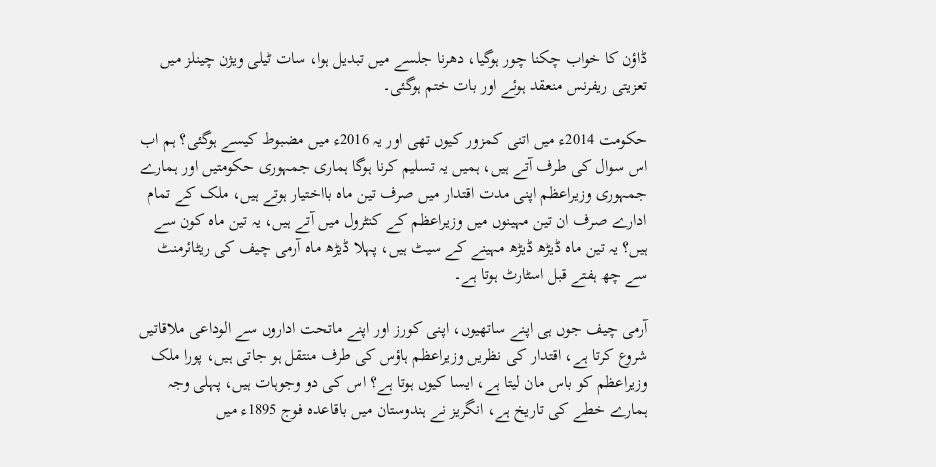ڈاؤن کا خواب چکنا چور ہوگیا، دھرنا جلسے میں تبدیل ہوا، سات ٹیلی ویژن چینلز میں تعزیتی ریفرنس منعقد ہوئے اور بات ختم ہوگئی۔

حکومت 2014ء میں اتنی کمزور کیوں تھی اور یہ 2016ء میں مضبوط کیسے ہوگئی؟ ہم اب اس سوال کی طرف آتے ہیں، ہمیں یہ تسلیم کرنا ہوگا ہماری جمہوری حکومتیں اور ہمارے جمہوری وزیراعظم اپنی مدت اقتدار میں صرف تین ماہ بااختیار ہوتے ہیں، ملک کے تمام ادارے صرف ان تین مہینوں میں وزیراعظم کے کنٹرول میں آتے ہیں، یہ تین ماہ کون سے ہیں؟ یہ تین ماہ ڈیڑھ ڈیڑھ مہینے کے سیٹ ہیں، پہلا ڈیڑھ ماہ آرمی چیف کی ریٹائرمنٹ سے چھ ہفتے قبل اسٹارٹ ہوتا ہے۔

آرمی چیف جوں ہی اپنے ساتھیوں، اپنی کورز اور اپنے ماتحت اداروں سے الوداعی ملاقاتیں شروع کرتا ہے، اقتدار کی نظریں وزیراعظم ہاؤس کی طرف منتقل ہو جاتی ہیں، پورا ملک وزیراعظم کو باس مان لیتا ہے، ایسا کیوں ہوتا ہے؟ اس کی دو وجوہات ہیں، پہلی وجہ ہمارے خطے کی تاریخ ہے، انگریز نے ہندوستان میں باقاعدہ فوج 1895ء میں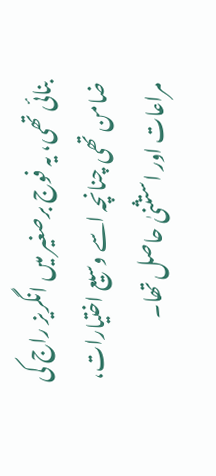بنائی تھی، یہ فوج برصغیر میں انگریز راج کی ضامن تھی چنانچہ اسے وسیع اختیارات، مراعات اور استثنیٰ حاصل تھا۔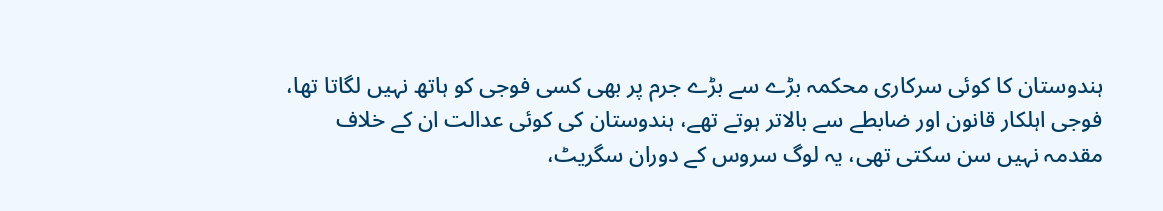ہندوستان کا کوئی سرکاری محکمہ بڑے سے بڑے جرم پر بھی کسی فوجی کو ہاتھ نہیں لگاتا تھا، فوجی اہلکار قانون اور ضابطے سے بالاتر ہوتے تھے، ہندوستان کی کوئی عدالت ان کے خلاف مقدمہ نہیں سن سکتی تھی، یہ لوگ سروس کے دوران سگریٹ،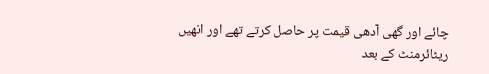چائے اور گھی آدھی قیمت پر حاصل کرتے تھے اور انھیں ریٹائرمنٹ کے بعد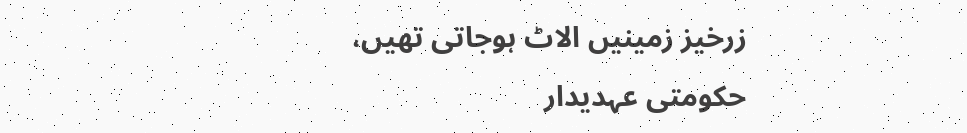زرخیز زمینیں الاٹ ہوجاتی تھیں، حکومتی عہدیدار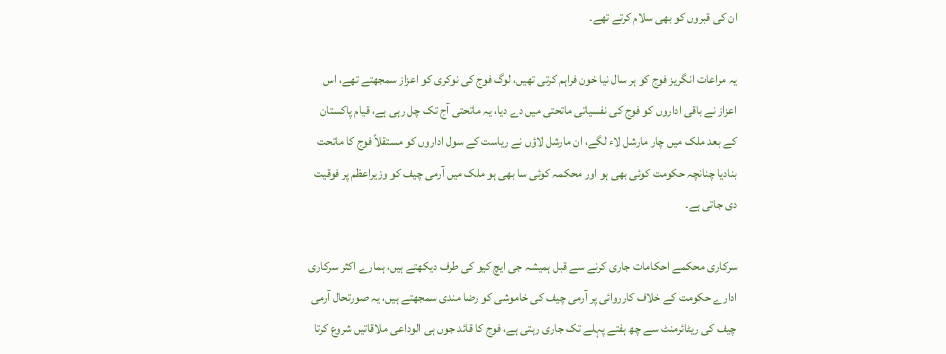ان کی قبروں کو بھی سلام کرتے تھے۔

یہ مراعات انگریز فوج کو ہر سال نیا خون فراہم کرتی تھیں، لوگ فوج کی نوکری کو اعزاز سمجھتے تھے، اس اعزاز نے باقی اداروں کو فوج کی نفسیاتی ماتحتی میں دے دیا، یہ ماتحتی آج تک چل رہی ہے، قیام پاکستان کے بعد ملک میں چار مارشل لاء لگے، ان مارشل لاؤں نے ریاست کے سول اداروں کو مستقلاً فوج کا ماتحت بنادیا چنانچہ حکومت کوئی بھی ہو اور محکمہ کوئی سا بھی ہو ملک میں آرمی چیف کو وزیراعظم پر فوقیت دی جاتی ہے۔

سرکاری محکمے احکامات جاری کرنے سے قبل ہمیشہ جی ایچ کیو کی طرف دیکھتے ہیں، ہمارے اکثر سرکاری ادارے حکومت کے خلاف کارروائی پر آرمی چیف کی خاموشی کو رضا مندی سمجھتے ہیں، یہ صورتحال آرمی چیف کی ریٹائرمنٹ سے چھ ہفتے پہلے تک جاری رہتی ہے، فوج کا قائد جوں ہی الوداعی ملاقاتیں شروع کرتا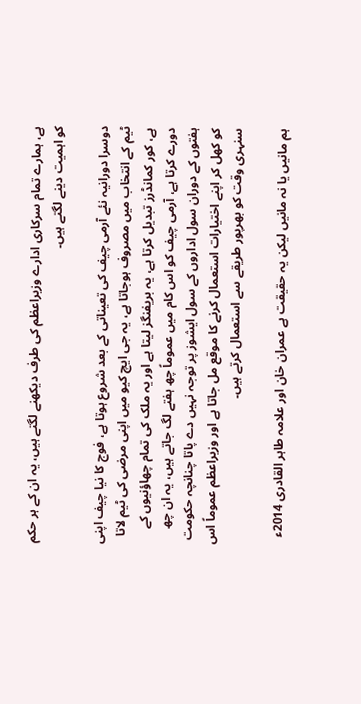ہے، ہمارے تمام سرکاری ادارے وزیراعظم کی طرف دیکھنے لگتے ہیں، یہ ان کے ہر حکم کو اہمیت دینے لگتے ہیں۔

دوسرا دورانیہ نئے آرمی چیف کی تعیناتی کے بعد شروع ہوتا ہے، فوج کا نیا چیف اپنی ٹیم کے انتخاب میں مصروف ہوجاتا ہے، یہ جی ایچ کیو میں اپنی مرضی کی ٹیم لاتا ہے، کور کمانڈرز تبدیل کرتا ہے، یہ بریفنگز لیتا ہے اور یہ ملک کی تمام چھاؤنیوں کے دورے کرتا ہے، آرمی چیف کو اس کام میں عموماً چھ ہفتے لگ جاتے ہیں، یہ ان چھ ہفتوں کے دوران سول اداروں کے سول ایشوز پر توجہ نہیں دے پاتا چنانچہ حکومت کو کھل کر اپنے اختیارات استعمال کرنے کا موقع مل جاتا ہے اور وزیراعظم عموماً اس سنہری وقت کو بھرپور طریقے سے استعمال کرتے ہیں۔

ہم مانیں یا نہ مانیں لیکن یہ حقیقت ہے عمران خان اور علامہ طاہر القادری 2014ء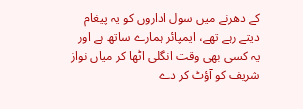کے دھرنے میں سول اداروں کو یہ پیغام دیتے رہے تھے، ایمپائر ہمارے ساتھ ہے اور یہ کسی بھی وقت انگلی اٹھا کر میاں نواز شریف کو آؤٹ کر دے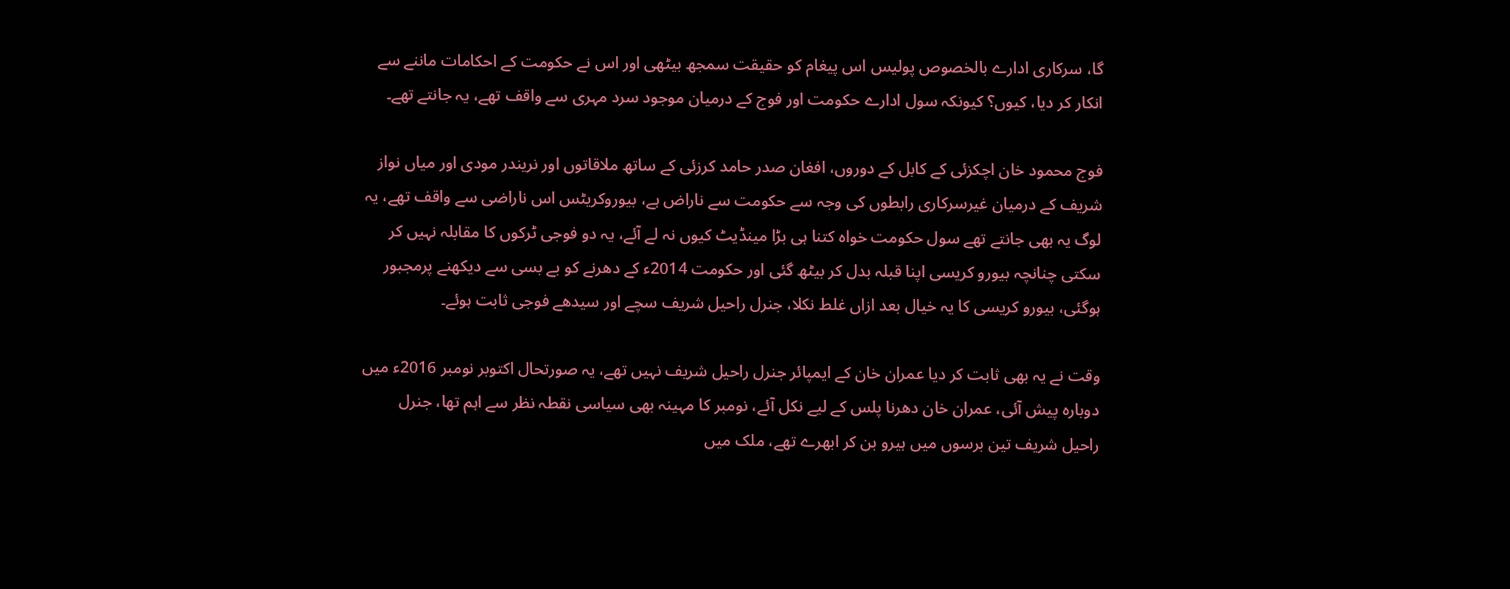گا، سرکاری ادارے بالخصوص پولیس اس پیغام کو حقیقت سمجھ بیٹھی اور اس نے حکومت کے احکامات ماننے سے انکار کر دیا، کیوں؟ کیونکہ سول ادارے حکومت اور فوج کے درمیان موجود سرد مہری سے واقف تھے، یہ جانتے تھے۔

فوج محمود خان اچکزئی کے کابل کے دوروں، افغان صدر حامد کرزئی کے ساتھ ملاقاتوں اور نریندر مودی اور میاں نواز شریف کے درمیان غیرسرکاری رابطوں کی وجہ سے حکومت سے ناراض ہے، بیوروکریٹس اس ناراضی سے واقف تھے، یہ لوگ یہ بھی جانتے تھے سول حکومت خواہ کتنا ہی بڑا مینڈیٹ کیوں نہ لے آئے، یہ دو فوجی ٹرکوں کا مقابلہ نہیں کر سکتی چنانچہ بیورو کریسی اپنا قبلہ بدل کر بیٹھ گئی اور حکومت 2014ء کے دھرنے کو بے بسی سے دیکھنے پرمجبور ہوگئی، بیورو کریسی کا یہ خیال بعد ازاں غلط نکلا، جنرل راحیل شریف سچے اور سیدھے فوجی ثابت ہوئے۔

وقت نے یہ بھی ثابت کر دیا عمران خان کے ایمپائر جنرل راحیل شریف نہیں تھے، یہ صورتحال اکتوبر نومبر 2016ء میں دوبارہ پیش آئی، عمران خان دھرنا پلس کے لیے نکل آئے، نومبر کا مہینہ بھی سیاسی نقطہ نظر سے اہم تھا، جنرل راحیل شریف تین برسوں میں ہیرو بن کر ابھرے تھے، ملک میں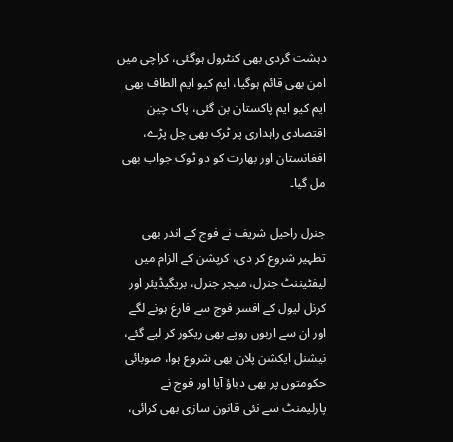دہشت گردی بھی کنٹرول ہوگئی، کراچی میں امن بھی قائم ہوگیا، ایم کیو ایم الطاف بھی ایم کیو ایم پاکستان بن گئی، پاک چین اقتصادی راہداری پر ٹرک بھی چل پڑے، افغانستان اور بھارت کو دو ٹوک جواب بھی مل گیا۔

جنرل راحیل شریف نے فوج کے اندر بھی تطہیر شروع کر دی، کرپشن کے الزام میں لیفٹیننٹ جنرل، میجر جنرل، بریگیڈیئر اور کرنل لیول کے افسر فوج سے فارغ ہونے لگے اور ان سے اربوں روپے بھی ریکور کر لیے گئے، نیشنل ایکشن پلان بھی شروع ہوا، صوبائی حکومتوں پر بھی دباؤ آیا اور فوج نے پارلیمنٹ سے نئی قانون سازی بھی کرائی،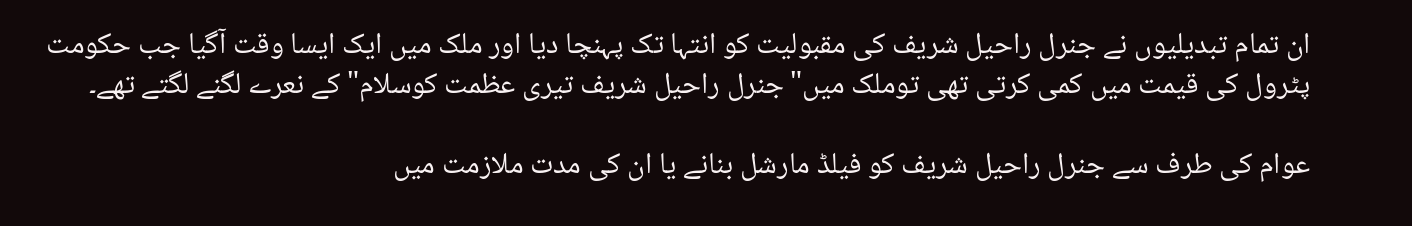ان تمام تبدیلیوں نے جنرل راحیل شریف کی مقبولیت کو انتہا تک پہنچا دیا اور ملک میں ایک ایسا وقت آگیا جب حکومت پٹرول کی قیمت میں کمی کرتی تھی توملک میں"جنرل راحیل شریف تیری عظمت کوسلام" کے نعرے لگنے لگتے تھے۔

عوام کی طرف سے جنرل راحیل شریف کو فیلڈ مارشل بنانے یا ان کی مدت ملازمت میں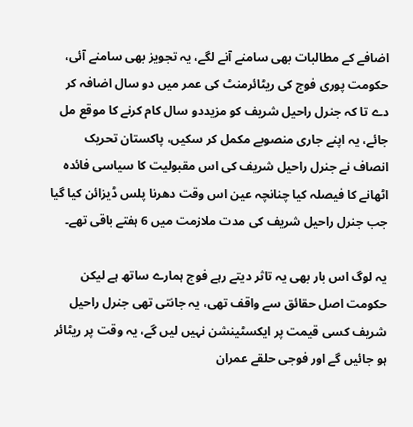اضافے کے مطالبات بھی سامنے آنے لگے، یہ تجویز بھی سامنے آئی، حکومت پوری فوج کی ریٹائرمنٹ کی عمر میں دو سال اضافہ کر دے تا کہ جنرل راحیل شریف کو مزیددو سال کام کرنے کا موقع مل جائے، یہ اپنے جاری منصوبے مکمل کر سکیں، پاکستان تحریک انصاف نے جنرل راحیل شریف کی اس مقبولیت کا سیاسی فائدہ اٹھانے کا فیصلہ کیا چنانچہ عین اس وقت دھرنا پلس ڈیزائن کیا گیا جب جنرل راحیل شریف کی مدت ملازمت میں 6 ہفتے باقی تھے۔

یہ لوگ اس بار بھی یہ تاثر دیتے رہے فوج ہمارے ساتھ ہے لیکن حکومت اصل حقائق سے واقف تھی، یہ جانتی تھی جنرل راحیل شریف کسی قیمت پر ایکسٹینشن نہیں لیں گے، یہ وقت پر ریٹائر ہو جائیں گے اور فوجی حلقے عمران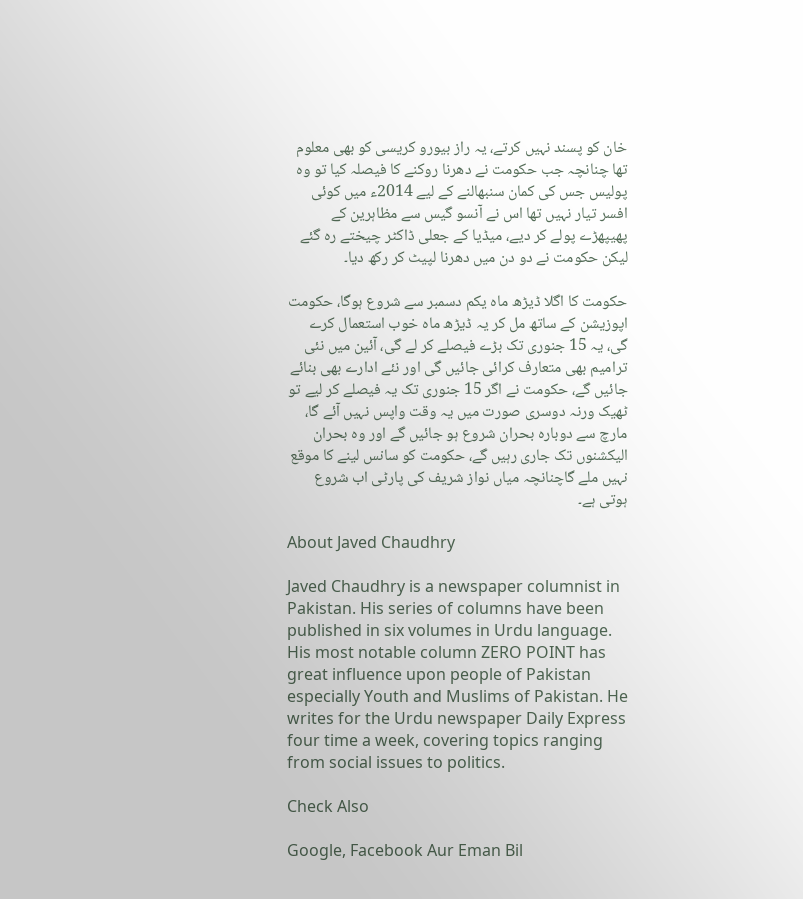خان کو پسند نہیں کرتے، یہ راز بیورو کریسی کو بھی معلوم تھا چنانچہ جب حکومت نے دھرنا روکنے کا فیصلہ کیا تو وہ پولیس جس کی کمان سنبھالنے کے لیے 2014ء میں کوئی افسر تیار نہیں تھا اس نے آنسو گیس سے مظاہرین کے پھیپھڑے پولے کر دیے، میڈیا کے جعلی ڈاکٹر چیختے رہ گئے لیکن حکومت نے دو دن میں دھرنا لپیٹ کر رکھ دیا۔

حکومت کا اگلا ڈیڑھ ماہ یکم دسمبر سے شروع ہوگا، حکومت اپوزیشن کے ساتھ مل کر یہ ڈیڑھ ماہ خوب استعمال کرے گی، یہ 15 جنوری تک بڑے فیصلے کر لے گی، آئین میں نئی ترامیم بھی متعارف کرائی جائیں گی اور نئے ادارے بھی بنائے جائیں گے، حکومت نے اگر 15 جنوری تک یہ فیصلے کر لیے تو ٹھیک ورنہ دوسری صورت میں یہ وقت واپس نہیں آئے گا، مارچ سے دوبارہ بحران شروع ہو جائیں گے اور وہ بحران الیکشنوں تک جاری رہیں گے، حکومت کو سانس لینے کا موقع نہیں ملے گاچنانچہ میاں نواز شریف کی پارٹی اب شروع ہوتی ہے۔

About Javed Chaudhry

Javed Chaudhry is a newspaper columnist in Pakistan. His series of columns have been published in six volumes in Urdu language. His most notable column ZERO POINT has great influence upon people of Pakistan especially Youth and Muslims of Pakistan. He writes for the Urdu newspaper Daily Express four time a week, covering topics ranging from social issues to politics.

Check Also

Google, Facebook Aur Eman Bil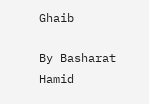Ghaib

By Basharat Hamid